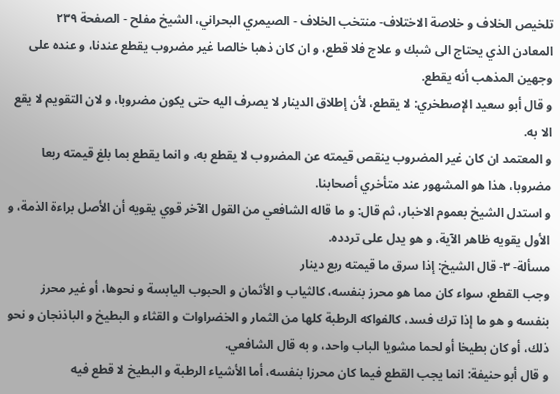تلخيص الخلاف و خلاصة الاختلاف- منتخب الخلاف - الصيمري البحراني، الشيخ مفلح - الصفحة ٢٣٩
المعادن الذي يحتاج الى شبك و علاج فلا قطع، و ان كان ذهبا خالصا غير مضروب يقطع عندنا، و عنده على وجهين المذهب أنه يقطع.
و قال أبو سعيد الإصطخري: لا يقطع، لأن إطلاق الدينار لا يصرف اليه حتى يكون مضروبا، و لان التقويم لا يقع الا به.
و المعتمد ان كان غير المضروب ينقص قيمته عن المضروب لا يقطع به، و انما يقطع بما بلغ قيمته ربعا مضروبا، هذا هو المشهور عند متأخري أصحابنا.
و استدل الشيخ بعموم الاخبار، ثم قال: و ما قاله الشافعي من القول الآخر قوي يقويه أن الأصل براءة الذمة، و الأول يقويه ظاهر الآية، و هو يدل على تردده.
مسألة- ٣- قال الشيخ: إذا سرق ما قيمته ربع دينار
وجب القطع، سواء كان مما هو محرز بنفسه، كالثياب و الأثمان و الحبوب اليابسة و نحوها، أو غير محرز بنفسه و هو ما إذا ترك فسد، كالفواكه الرطبة كلها من الثمار و الخضراوات و القثاء و البطيخ و الباذنجان و نحو ذلك، أو كان بطيخا أو لحما مشويا الباب واحد، و به قال الشافعي.
و قال أبو حنيفة: انما يجب القطع فيما كان محرزا بنفسه، أما الأشياء الرطبة و البطيخ لا قطع فيه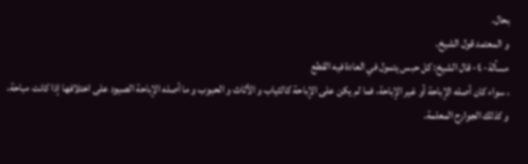بحال.
و المعتمد قول الشيخ.
مسألة- ٤- قال الشيخ: كل حبس يتمول في العادة فيه القطع
، سواء كان أصله الإباحة أو غير الإباحة، فما لم يكن على الإباحة كالثياب و الأثاث و الحبوب و ما أصله الإباحة الصيود على اختلافها إذا كانت مباحة، و كذلك الجوارح المعلمة.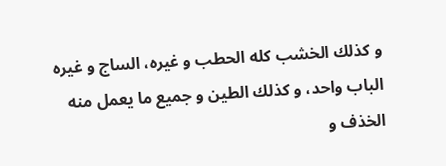و كذلك الخشب كله الحطب و غيره، الساج و غيره الباب واحد، و كذلك الطين و جميع ما يعمل منه الخذف و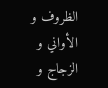الظروف و الأواني و الزجاج و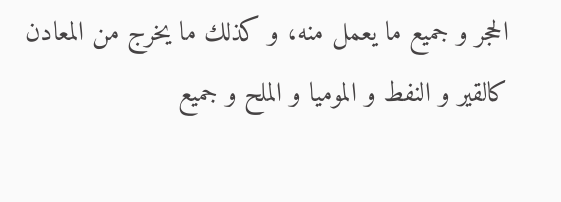الحجر و جميع ما يعمل منه، و كذلك ما يخرج من المعادن كالقير و النفط و الموميا و الملح و جميع